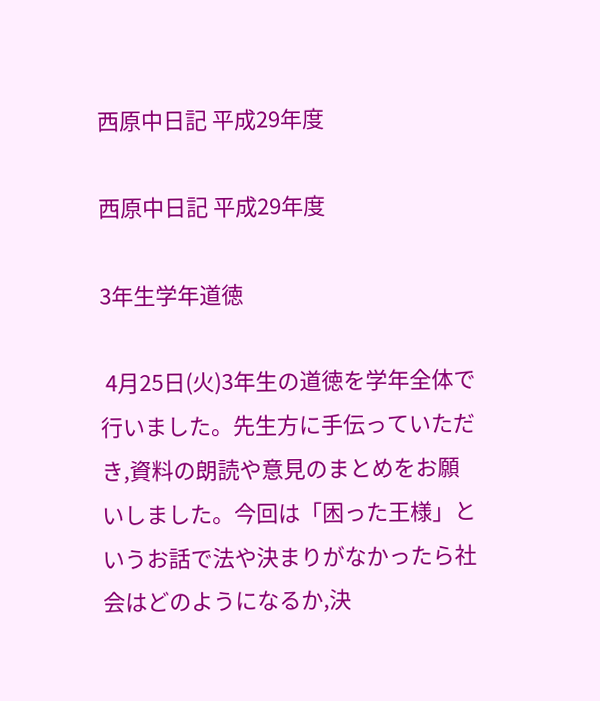西原中日記 平成29年度

西原中日記 平成29年度

3年生学年道徳

 4月25日(火)3年生の道徳を学年全体で行いました。先生方に手伝っていただき,資料の朗読や意見のまとめをお願いしました。今回は「困った王様」というお話で法や決まりがなかったら社会はどのようになるか,決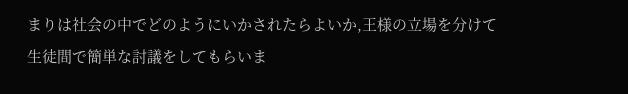まりは社会の中でどのようにいかされたらよいか,王様の立場を分けて生徒間で簡単な討議をしてもらいま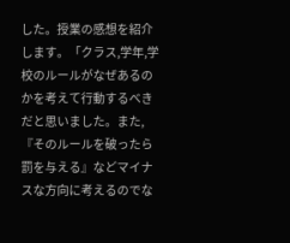した。授業の感想を紹介します。「クラス,学年,学校のルールがなぜあるのかを考えて行動するべきだと思いました。また,『そのルールを破ったら罰を与える』などマイナスな方向に考えるのでな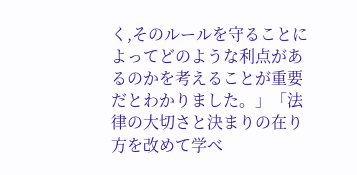く,そのルールを守ることによってどのような利点があるのかを考えることが重要だとわかりました。」「法律の大切さと決まりの在り方を改めて学べ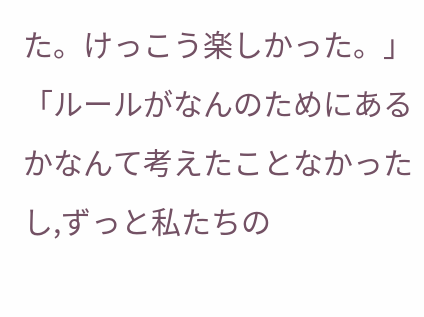た。けっこう楽しかった。」「ルールがなんのためにあるかなんて考えたことなかったし,ずっと私たちの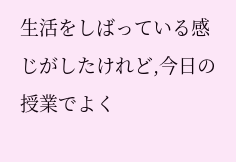生活をしばっている感じがしたけれど,今日の授業でよく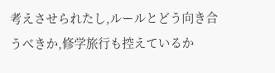考えさせられたし,ルールとどう向き合うべきか,修学旅行も控えているか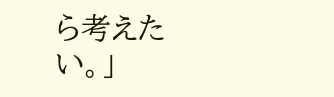ら考えたい。」